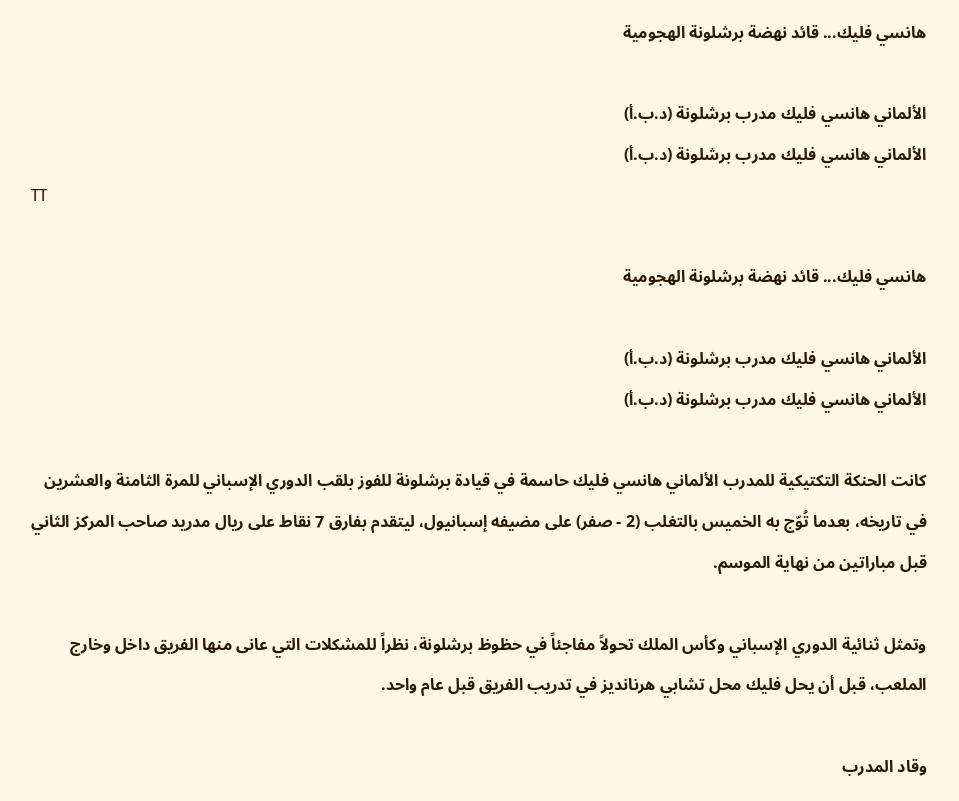هانسي فليك... قائد نهضة برشلونة الهجومية

الألماني هانسي فليك مدرب برشلونة (د.ب.أ)
الألماني هانسي فليك مدرب برشلونة (د.ب.أ)
TT

هانسي فليك... قائد نهضة برشلونة الهجومية

الألماني هانسي فليك مدرب برشلونة (د.ب.أ)
الألماني هانسي فليك مدرب برشلونة (د.ب.أ)

كانت الحنكة التكتيكية للمدرب الألماني هانسي فليك حاسمة في قيادة برشلونة للفوز بلقب الدوري الإسباني للمرة الثامنة والعشرين في تاريخه، بعدما تُوّج به الخميس بالتغلب (2 - صفر) على مضيفه إسبانيول، ليتقدم بفارق 7 نقاط على ريال مدريد صاحب المركز الثاني قبل مباراتين من نهاية الموسم.

وتمثل ثنائية الدوري الإسباني وكأس الملك تحولاً مفاجئاً في حظوظ برشلونة، نظراً للمشكلات التي عانى منها الفريق داخل وخارج الملعب، قبل أن يحل فليك محل تشابي هرنانديز في تدريب الفريق قبل عام واحد.

وقاد المدرب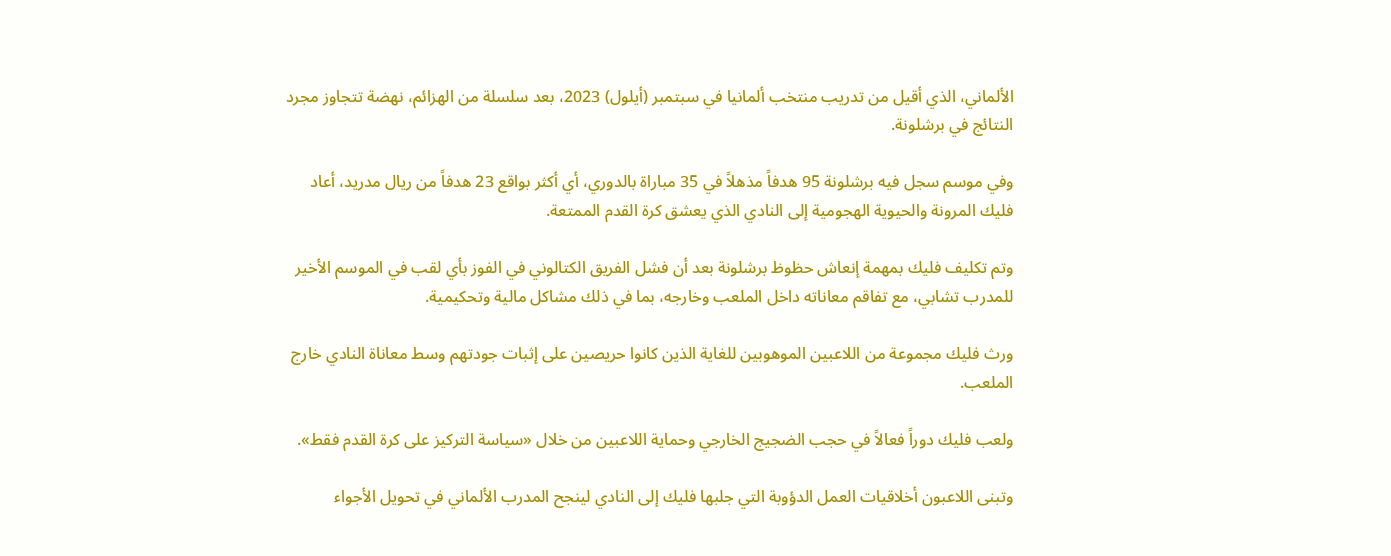الألماني، الذي أقيل من تدريب منتخب ألمانيا في سبتمبر (أيلول) 2023، بعد سلسلة من الهزائم، نهضة تتجاوز مجرد النتائج في برشلونة.

وفي موسم سجل فيه برشلونة 95 هدفاً مذهلاً في 35 مباراة بالدوري، أي أكثر بواقع 23 هدفاً من ريال مدريد، أعاد فليك المرونة والحيوية الهجومية إلى النادي الذي يعشق كرة القدم الممتعة.

وتم تكليف فليك بمهمة إنعاش حظوظ برشلونة بعد أن فشل الفريق الكتالوني في الفوز بأي لقب في الموسم الأخير للمدرب تشابي، مع تفاقم معاناته داخل الملعب وخارجه، بما في ذلك مشاكل مالية وتحكيمية.

ورث فليك مجموعة من اللاعبين الموهوبين للغاية الذين كانوا حريصين على إثبات جودتهم وسط معاناة النادي خارج الملعب.

ولعب فليك دوراً فعالاً في حجب الضجيج الخارجي وحماية اللاعبين من خلال «سياسة التركيز على كرة القدم فقط».

وتبنى اللاعبون أخلاقيات العمل الدؤوبة التي جلبها فليك إلى النادي لينجح المدرب الألماني في تحويل الأجواء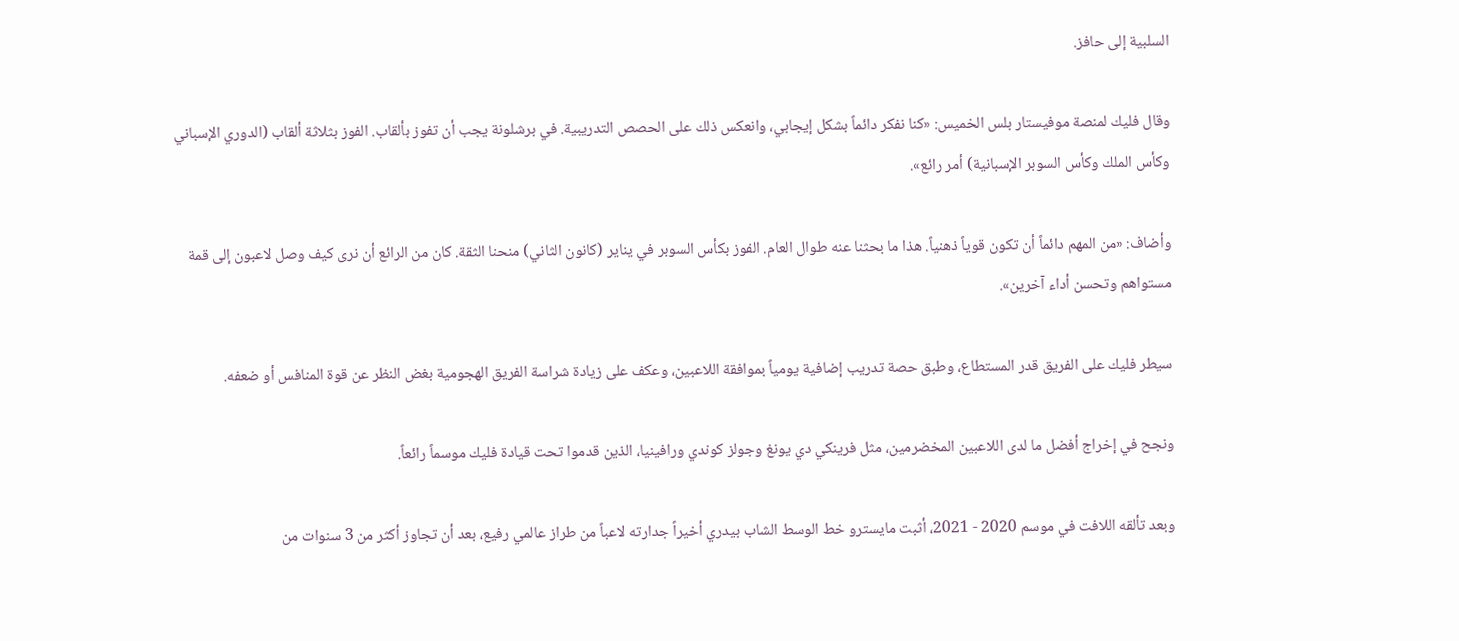السلبية إلى حافز.

وقال فليك لمنصة موفيستار بلس الخميس: «كنا نفكر دائماً بشكل إيجابي، وانعكس ذلك على الحصص التدريبية. في برشلونة يجب أن تفوز بألقاب. الفوز بثلاثة ألقاب (الدوري الإسباني وكأس الملك وكأس السوبر الإسبانية) أمر رائع».

وأضاف: «من المهم دائماً أن تكون قوياً ذهنياً. هذا ما بحثنا عنه طوال العام. الفوز بكأس السوبر في يناير (كانون الثاني) منحنا الثقة. كان من الرائع أن نرى كيف وصل لاعبون إلى قمة مستواهم وتحسن أداء آخرين».

سيطر فليك على الفريق قدر المستطاع، وطبق حصة تدريب إضافية يومياً بموافقة اللاعبين، وعكف على زيادة شراسة الفريق الهجومية بغض النظر عن قوة المنافس أو ضعفه.

ونجح في إخراج أفضل ما لدى اللاعبين المخضرمين، مثل فرينكي دي يونغ وجولز كوندي ورافينيا، الذين قدموا تحت قيادة فليك موسماً رائعاً.

وبعد تألقه اللافت في موسم 2020 - 2021، أثبت مايسترو خط الوسط الشاب بيدري أخيراً جدارته لاعباً من طراز عالمي رفيع، بعد أن تجاوز أكثر من 3 سنوات من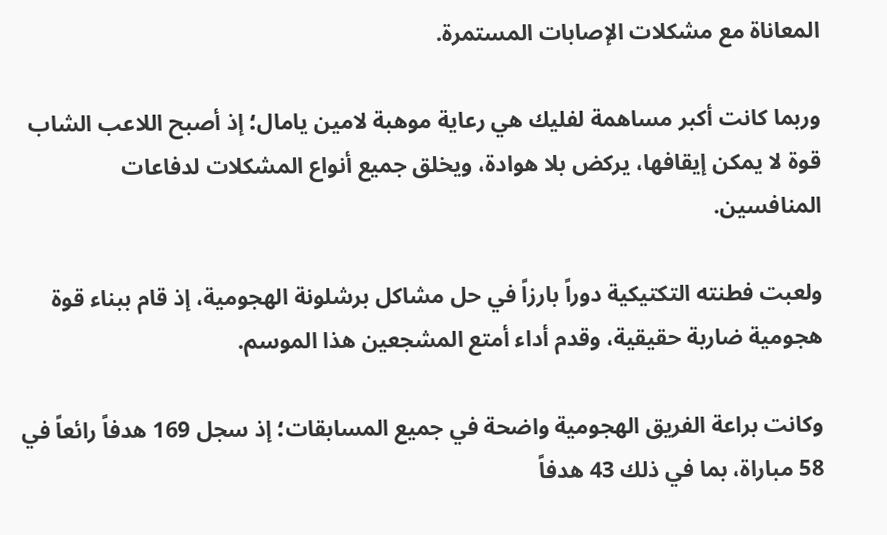المعاناة مع مشكلات الإصابات المستمرة.

وربما كانت أكبر مساهمة لفليك هي رعاية موهبة لامين يامال؛ إذ أصبح اللاعب الشاب قوة لا يمكن إيقافها، يركض بلا هوادة، ويخلق جميع أنواع المشكلات لدفاعات المنافسين.

ولعبت فطنته التكتيكية دوراً بارزاً في حل مشاكل برشلونة الهجومية، إذ قام ببناء قوة هجومية ضاربة حقيقية، وقدم أداء أمتع المشجعين هذا الموسم.

وكانت براعة الفريق الهجومية واضحة في جميع المسابقات؛ إذ سجل 169 هدفاً رائعاً في 58 مباراة، بما في ذلك 43 هدفاً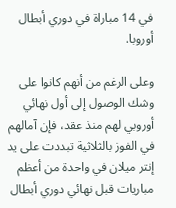في 14 مباراة في دوري أبطال أوروبا.

وعلى الرغم من أنهم كانوا على وشك الوصول إلى أول نهائي أوروبي لهم منذ عقد، فإن آمالهم في الفوز بالثلاثية تبددت على يد إنتر ميلان في واحدة من أعظم مباريات قبل نهائي دوري أبطال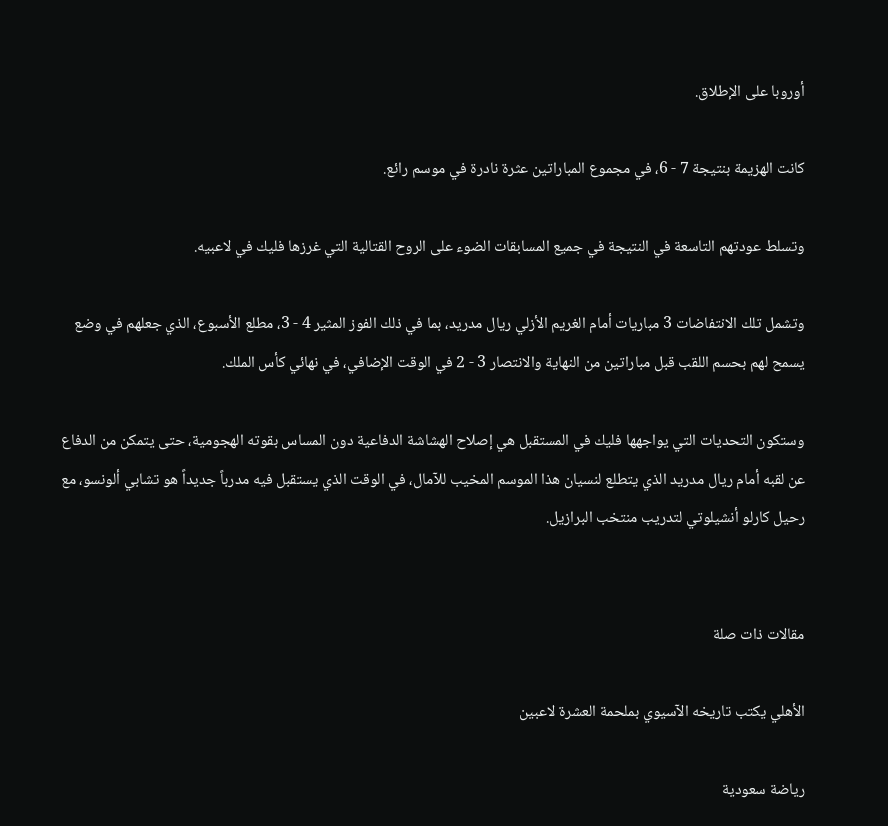أوروبا على الإطلاق.

كانت الهزيمة بنتيجة 7 - 6، في مجموع المباراتين عثرة نادرة في موسم رائع.

وتسلط عودتهم التاسعة في النتيجة في جميع المسابقات الضوء على الروح القتالية التي غرزها فليك في لاعبيه.

وتشمل تلك الانتفاضات 3 مباريات أمام الغريم الأزلي ريال مدريد، بما في ذلك الفوز المثير 4 - 3، مطلع الأسبوع، الذي جعلهم في وضع يسمح لهم بحسم اللقب قبل مباراتين من النهاية والانتصار 3 - 2 في الوقت الإضافي، في نهائي كأس الملك.

وستكون التحديات التي يواجهها فليك في المستقبل هي إصلاح الهشاشة الدفاعية دون المساس بقوته الهجومية، حتى يتمكن من الدفاع عن لقبه أمام ريال مدريد الذي يتطلع لنسيان هذا الموسم المخيب للآمال، في الوقت الذي يستقبل فيه مدرباً جديداً هو تشابي ألونسو، مع رحيل كارلو أنشيلوتي لتدريب منتخب البرازيل.


مقالات ذات صلة

الأهلي يكتب تاريخه الآسيوي بملحمة العشرة لاعبين

رياضة سعودية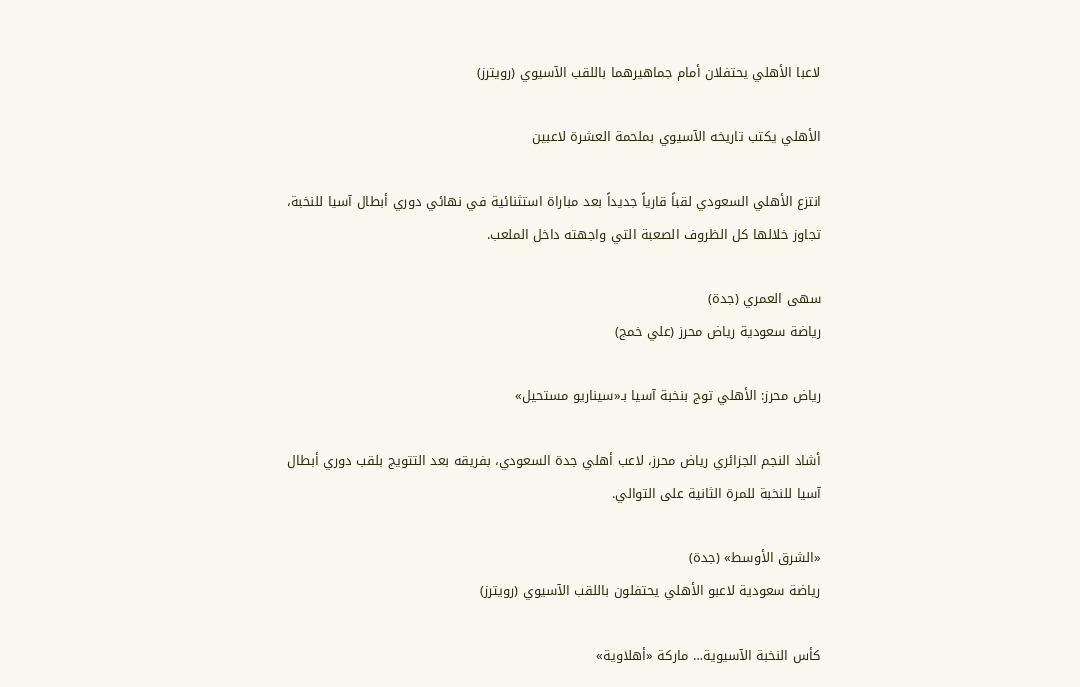لاعبا الأهلي يحتفلان أمام جماهيرهما باللقب الآسيوي (رويترز)

الأهلي يكتب تاريخه الآسيوي بملحمة العشرة لاعبين

انتزع الأهلي السعودي لقباً قارياً جديداً بعد مباراة استثنائية في نهائي دوري أبطال آسيا للنخبة، تجاوز خلالها كل الظروف الصعبة التي واجهته داخل الملعب.

سهى العمري (جدة)
رياضة سعودية رياض محرز (علي خمج)

رياض محرز: الأهلي توج بنخبة آسيا بـ«سيناريو مستحيل»

أشاد النجم الجزائري رياض محرز، لاعب أهلي جدة السعودي، بفريقه بعد التتويج بلقب دوري أبطال آسيا للنخبة للمرة الثانية على التوالي.

«الشرق الأوسط» (جدة)
رياضة سعودية لاعبو الأهلي يحتفلون باللقب الآسيوي (رويترز)

كأس النخبة الآسيوية… ماركة «أهلاوية»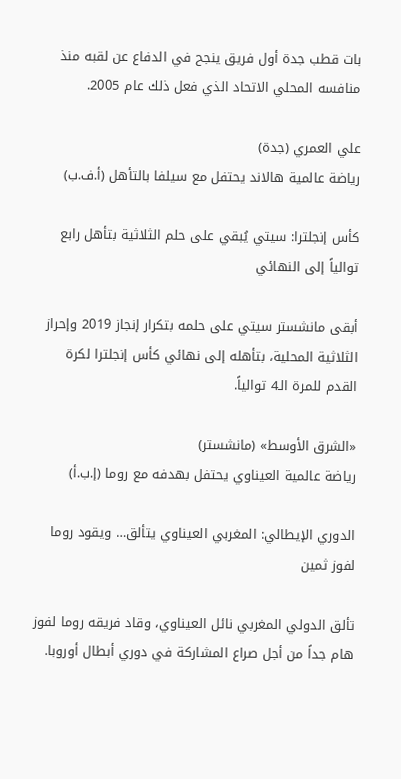بات قطب جدة أول فريق ينجح في الدفاع عن لقبه منذ منافسه المحلي الاتحاد ‌الذي ‌فعل ذلك عام ‌2005.

علي العمري (جدة)
رياضة عالمية هالاند يحتفل مع سيلفا بالتأهل (أ.ف.ب)

كأس إنجلترا: سيتي يُبقي على حلم الثلاثية بتأهل رابع توالياً إلى النهائي

أبقى مانشستر سيتي على حلمه بتكرار إنجاز 2019 وإحراز الثلاثية المحلية، بتأهله إلى نهائي كأس إنجلترا لكرة القدم للمرة الـ4 توالياً.

«الشرق الأوسط» (مانشستر)
رياضة عالمية العيناوي يحتفل بهدفه مع روما (إ.ب.أ)

الدوري الإيطالي: المغربي العيناوي يتألق… ويقود روما لفوز ثمين

تألق الدولي المغربي نائل العيناوي، وقاد فريقه روما لفوز هام جداً من أجل صراع المشاركة في دوري أبطال أوروبا.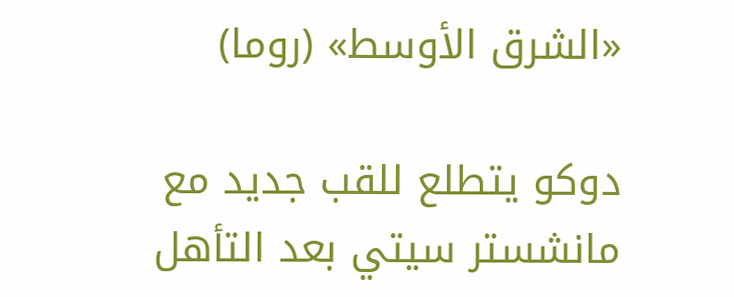«الشرق الأوسط» (روما)

دوكو يتطلع للقب جديد مع مانشستر سيتي بعد التأهل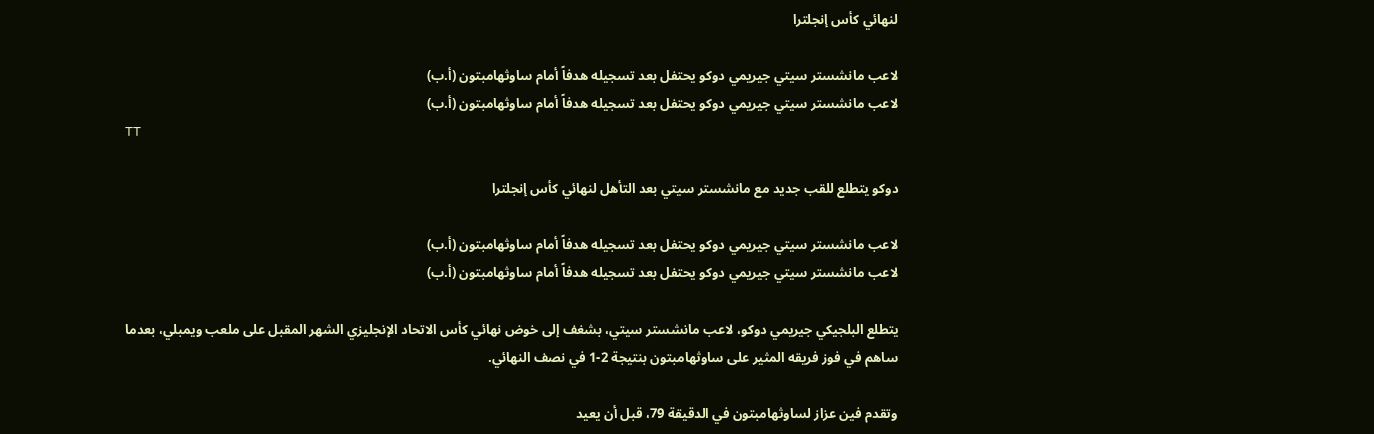لنهائي كأس إنجلترا

لاعب مانشستر سيتي جيريمي دوكو يحتفل بعد تسجيله هدفاً أمام ساوثهامبتون (أ.ب)
لاعب مانشستر سيتي جيريمي دوكو يحتفل بعد تسجيله هدفاً أمام ساوثهامبتون (أ.ب)
TT

دوكو يتطلع للقب جديد مع مانشستر سيتي بعد التأهل لنهائي كأس إنجلترا

لاعب مانشستر سيتي جيريمي دوكو يحتفل بعد تسجيله هدفاً أمام ساوثهامبتون (أ.ب)
لاعب مانشستر سيتي جيريمي دوكو يحتفل بعد تسجيله هدفاً أمام ساوثهامبتون (أ.ب)

يتطلع البلجيكي جيريمي دوكو، لاعب مانشستر سيتي، بشغف إلى خوض نهائي كأس الاتحاد الإنجليزي الشهر المقبل على ملعب ويمبلي، بعدما ساهم في فوز فريقه المثير على ساوثهامبتون بنتيجة 2-1 في نصف النهائي.

وتقدم فين عزاز لساوثهامبتون في الدقيقة 79، قبل أن يعيد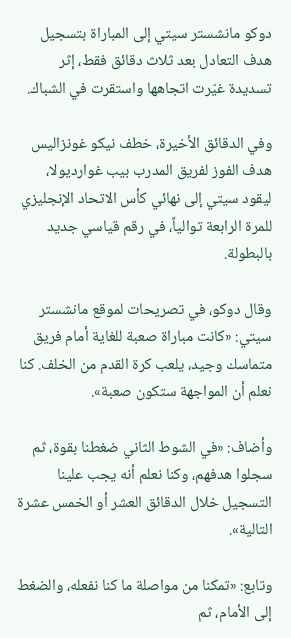دوكو مانشستر سيتي إلى المباراة بتسجيل هدف التعادل بعد ثلاث دقائق فقط، إثر تسديدة غيّرت اتجاهها واستقرت في الشباك.

وفي الدقائق الأخيرة، خطف نيكو غونزاليس هدف الفوز لفريق المدرب بيب غوارديولا، ليقود سيتي إلى نهائي كأس الاتحاد الإنجليزي للمرة الرابعة توالياً، في رقم قياسي جديد بالبطولة.

وقال دوكو، في تصريحات لموقع مانشستر سيتي: «كانت مباراة صعبة للغاية أمام فريق متماسك وجيد، يلعب كرة القدم من الخلف. كنا نعلم أن المواجهة ستكون صعبة».

وأضاف: «في الشوط الثاني ضغطنا بقوة، ثم سجلوا هدفهم، وكنا نعلم أنه يجب علينا التسجيل خلال الدقائق العشر أو الخمس عشرة التالية».

وتابع: «تمكنا من مواصلة ما كنا نفعله، والضغط إلى الأمام، ثم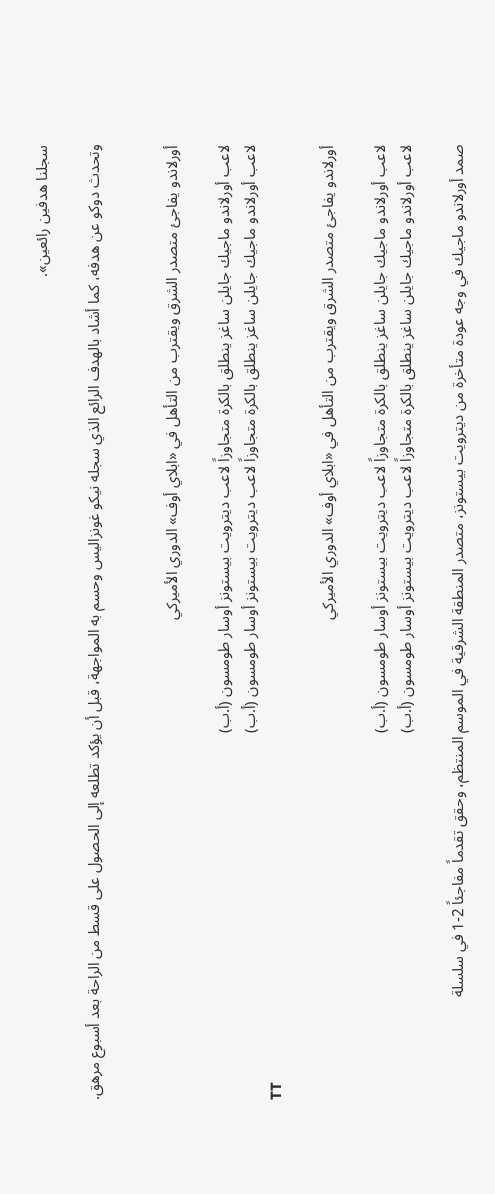سجلنا هدفين رائعين».

وتحدث دوكو عن هدفه، كما أشاد بالهدف الرائع الذي سجله نيكو غونزاليس وحسم به المواجهة، قبل أن يؤكد تطلعه إلى الحصول على قسط من الراحة بعد أسبوع مرهق.


أورلاندو يفاجئ متصدر الشرق ويقترب من التأهل في «ابلاي أوف» الدوري الأميركي

لاعب أورلاندو ماجيك جايلن ساغز ينطلق بالكرة متجاوزاً لاعب ديترويت بيستونز أوسار طومسون (أ.ب)
لاعب أورلاندو ماجيك جايلن ساغز ينطلق بالكرة متجاوزاً لاعب ديترويت بيستونز أوسار طومسون (أ.ب)
TT

أورلاندو يفاجئ متصدر الشرق ويقترب من التأهل في «ابلاي أوف» الدوري الأميركي

لاعب أورلاندو ماجيك جايلن ساغز ينطلق بالكرة متجاوزاً لاعب ديترويت بيستونز أوسار طومسون (أ.ب)
لاعب أورلاندو ماجيك جايلن ساغز ينطلق بالكرة متجاوزاً لاعب ديترويت بيستونز أوسار طومسون (أ.ب)

صمد أورلاندو ماجيك في وجه عودة متأخرة من ديترويت بيستونز، متصدر المنطقة الشرقية في الموسم المنتظم، وحقق تقدماً مفاجئاً 2-1 في سلسلة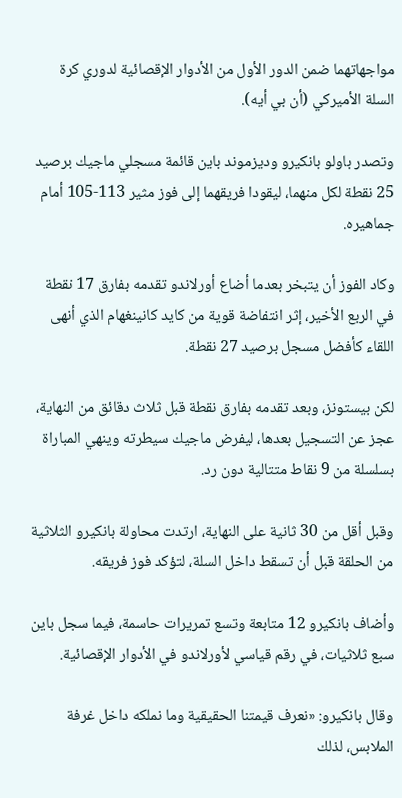مواجهاتهما ضمن الدور الأول من الأدوار الإقصائية لدوري كرة السلة الأميركي (أن بي أيه).

وتصدر باولو بانكيرو وديزموند باين قائمة مسجلي ماجيك برصيد 25 نقطة لكل منهما، ليقودا فريقهما إلى فوز مثير 113-105 أمام جماهيره.

وكاد الفوز أن يتبخر بعدما أضاع أورلاندو تقدمه بفارق 17 نقطة في الربع الأخير، إثر انتفاضة قوية من كايد كانينغهام الذي أنهى اللقاء كأفضل مسجل برصيد 27 نقطة.

لكن بيستونز، وبعد تقدمه بفارق نقطة قبل ثلاث دقائق من النهاية، عجز عن التسجيل بعدها، ليفرض ماجيك سيطرته وينهي المباراة بسلسلة من 9 نقاط متتالية دون رد.

وقبل أقل من 30 ثانية على النهاية، ارتدت محاولة بانكيرو الثلاثية من الحلقة قبل أن تسقط داخل السلة، لتؤكد فوز فريقه.

وأضاف بانكيرو 12 متابعة وتسع تمريرات حاسمة، فيما سجل باين سبع ثلاثيات، في رقم قياسي لأورلاندو في الأدوار الإقصائية.

وقال بانكيرو: «نعرف قيمتنا الحقيقية وما نملكه داخل غرفة الملابس، لذلك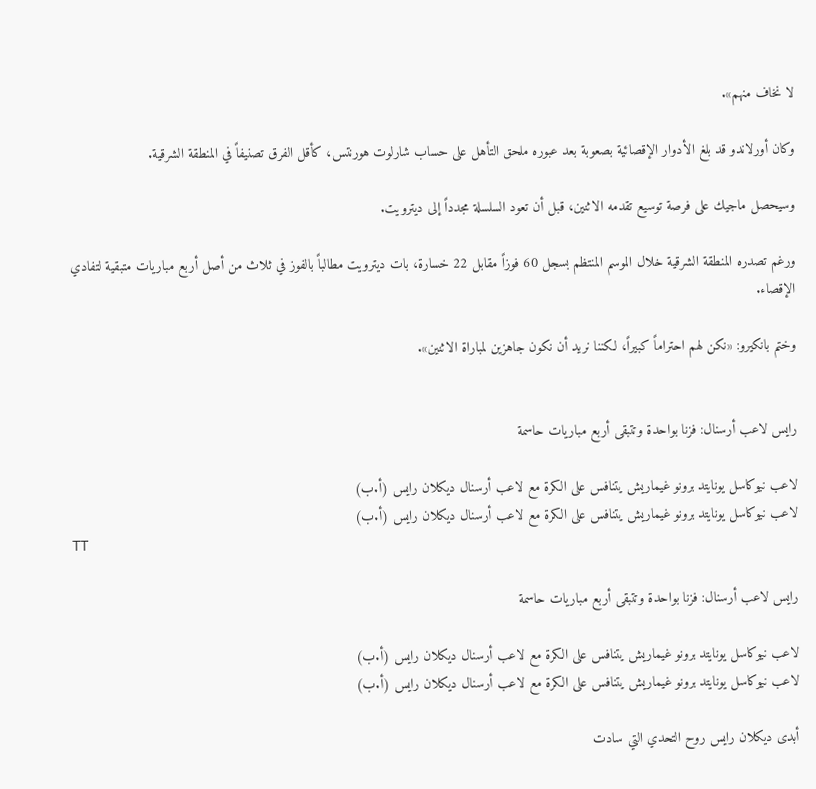لا نخاف منهم».

وكان أورلاندو قد بلغ الأدوار الإقصائية بصعوبة بعد عبوره ملحق التأهل على حساب شارلوت هورنتس، كأقل الفرق تصنيفاً في المنطقة الشرقية.

وسيحصل ماجيك على فرصة توسيع تقدمه الاثنين، قبل أن تعود السلسلة مجدداً إلى ديترويت.

ورغم تصدره المنطقة الشرقية خلال الموسم المنتظم بسجل 60 فوزاً مقابل 22 خسارة، بات ديترويت مطالباً بالفوز في ثلاث من أصل أربع مباريات متبقية لتفادي الإقصاء.

وختم بانكيرو: «نكن لهم احتراماً كبيراً، لكننا نريد أن نكون جاهزين لمباراة الاثنين».


رايس لاعب أرسنال: فزنا بواحدة وتتبقى أربع مباريات حاسمة

لاعب نيوكاسل يونايتد برونو غيماريش يتنافس على الكرة مع لاعب أرسنال ديكلان رايس (أ.ب)
لاعب نيوكاسل يونايتد برونو غيماريش يتنافس على الكرة مع لاعب أرسنال ديكلان رايس (أ.ب)
TT

رايس لاعب أرسنال: فزنا بواحدة وتتبقى أربع مباريات حاسمة

لاعب نيوكاسل يونايتد برونو غيماريش يتنافس على الكرة مع لاعب أرسنال ديكلان رايس (أ.ب)
لاعب نيوكاسل يونايتد برونو غيماريش يتنافس على الكرة مع لاعب أرسنال ديكلان رايس (أ.ب)

أبدى ديكلان رايس روح التحدي التي سادت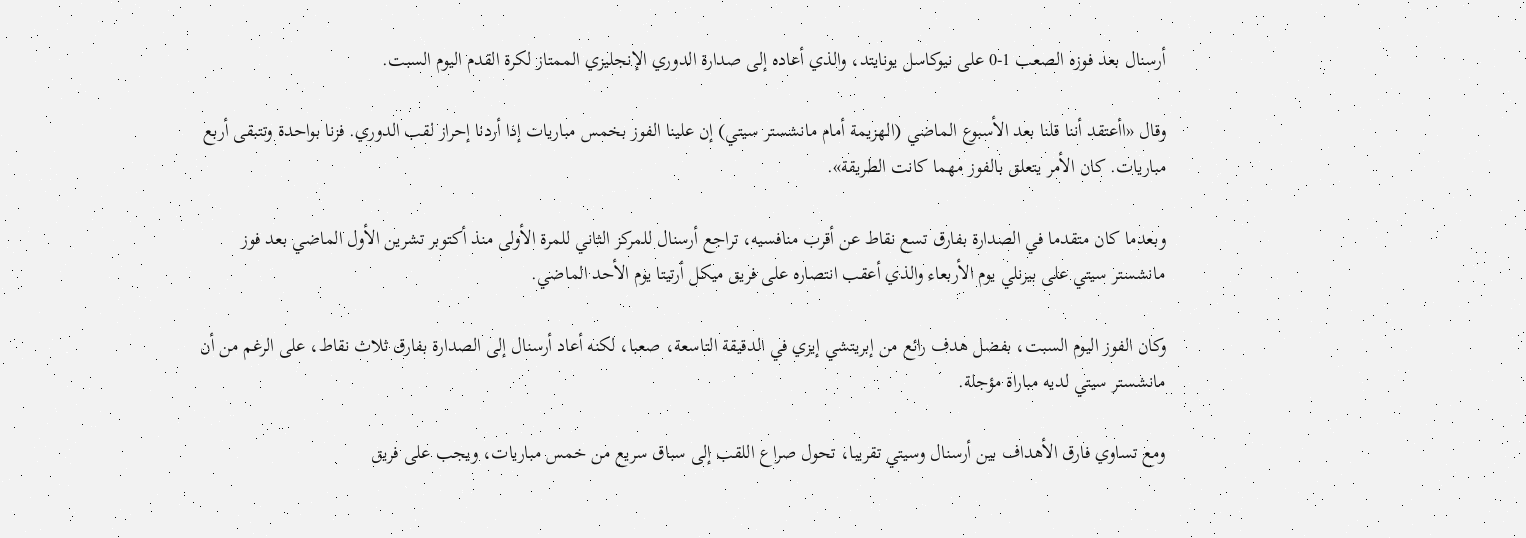أرسنال بعد فوزه الصعب 1-0 على نيوكاسل يونايتد، والذي أعاده إلى صدارة الدوري الإنجليزي الممتاز لكرة القدم اليوم السبت.

وقال «اأعتقد أننا قلنا بعد الأسبوع الماضي (الهزيمة أمام مانشستر سيتي) إن علينا الفوز بخمس مباريات إذا أردنا إحراز لقب الدوري. فزنا بواحدة وتتبقى أربع مباريات. كان الأمر يتعلق بالفوز مهما كانت الطريقة».

وبعدما كان متقدما في الصدارة بفارق تسع نقاط عن أقرب منافسيه، تراجع أرسنال للمركز الثاني للمرة الأولى منذ أكتوبر تشرين الأول الماضي بعد فوز مانشستر سيتي على بيرنلي يوم الأربعاء والذي أعقب انتصاره على فريق ميكل أرتيتا يوم الأحد الماضي.

وكان الفوز اليوم السبت، بفضل هدف رائع من إبريتشي إيزي في الدقيقة التاسعة، صعبا، لكنه أعاد أرسنال إلى الصدارة بفارق ثلاث نقاط، على الرغم من أن مانشستر سيتي لديه مباراة مؤجلة.

ومع تساوي فارق الأهداف بين أرسنال وسيتي تقريبا، تحول صراع اللقب إلى سباق سريع من خمس مباريات، ويجب على فريق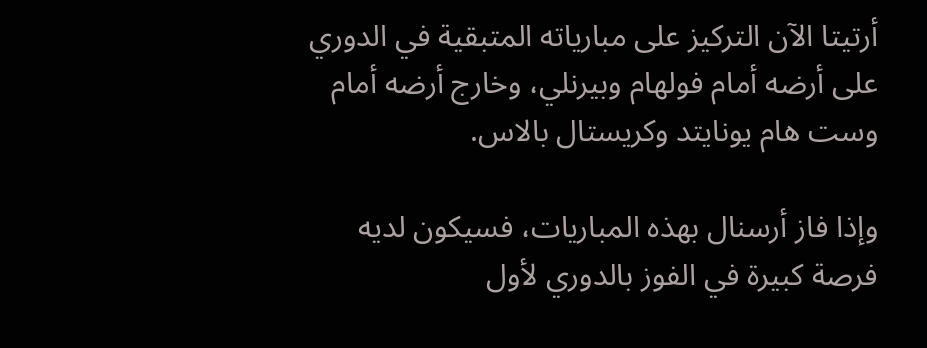أرتيتا الآن التركيز على مبارياته المتبقية في الدوري على أرضه أمام فولهام وبيرنلي، وخارج أرضه أمام وست هام يونايتد وكريستال بالاس.

وإذا فاز أرسنال بهذه المباريات، فسيكون لديه فرصة كبيرة في الفوز بالدوري لأول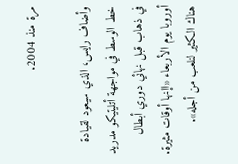مرة منذ 2004.

وأضاف رايس، الذي سيعود لقيادة خط الوسط في مواجهة أتليتيكو مدريد في ذهاب قبل نهائي دوري أبطال أوروبا يوم الأربعاء «اإنها أوقات مثيرة. هناك الكثير لنلعب من أجله».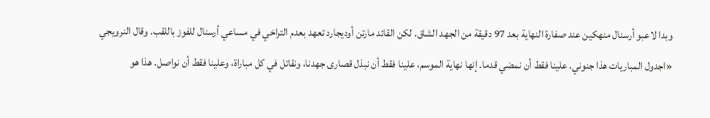وبدا لاعبو أرسنال منهكين عند صفارة النهاية بعد 97 دقيقة من الجهد الشاق. لكن القائد مارتن أوديجارد تعهد بعدم التراخي في مساعي أرسنال للفوز باللقب. وقال النرويجي «اجدول المباريات هذا جنوني. علينا فقط أن نمضي قدما. إنها نهاية الموسم، علينا فقط أن نبذل قصارى جهدنا، ونقاتل في كل مباراة، وعلينا فقط أن نواصل. هذا هو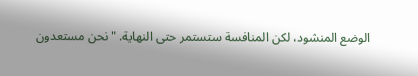الوضع المنشود، لكن المنافسة ستستمر حتى النهاية. "نحن مستعدون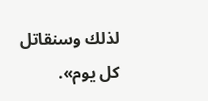لذلك وسنقاتل كل يوم».